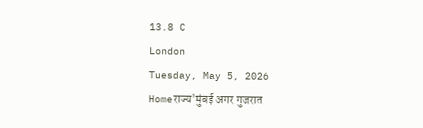13.8 C
London
Tuesday, May 5, 2026
Homeराज्य'मुंबई अगर गुजरात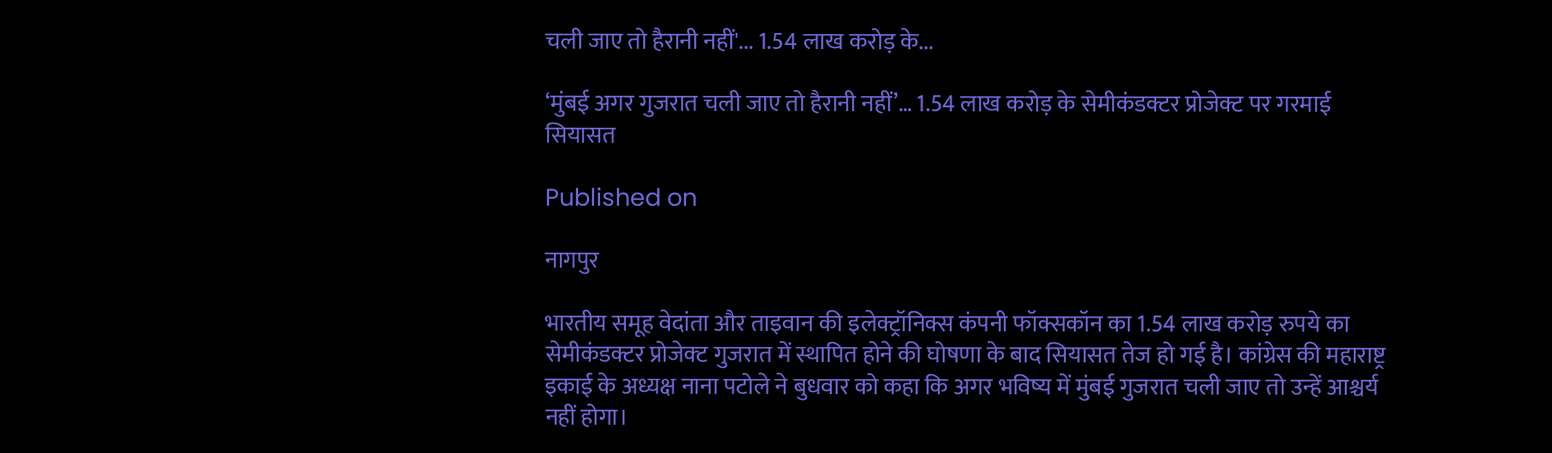चली जाए तो हैरानी नहीं'... 1.54 लाख करोड़ के...

‘मुंबई अगर गुजरात चली जाए तो हैरानी नहीं’… 1.54 लाख करोड़ के सेमीकंडक्टर प्रोजेक्ट पर गरमाई सियासत

Published on

नागपुर

भारतीय समूह वेदांता और ताइवान की इलेक्ट्रॉनिक्स कंपनी फॉक्सकॉन का 1.54 लाख करोड़ रुपये का सेमीकंडक्टर प्रोजेक्‍ट गुजरात में स्थापित होने की घोषणा के बाद स‍ियासत तेज हो गई है। कांग्रेस की महाराष्ट्र इकाई के अध्यक्ष नाना पटोले ने बुधवार को कहा कि अगर भविष्य में मुंबई गुजरात चली जाए तो उन्हें आश्चर्य नहीं होगा।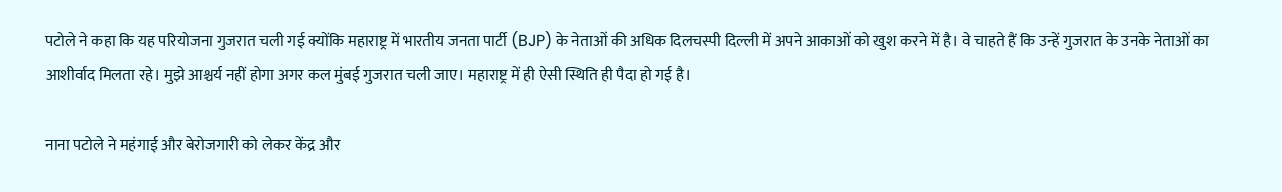पटोले ने कहा क‍ि यह परियोजना गुजरात चली गई क्योंकि महाराष्ट्र में भारतीय जनता पार्टी (BJP) के नेताओं की अधिक दिलचस्पी दिल्ली में अपने आकाओं को खुश करने में है। वे चाहते हैं कि उन्हें गुजरात के उनके नेताओं का आशीर्वाद मिलता रहे। मुझे आश्चर्य नहीं होगा अगर कल मुंबई गुजरात चली जाए। महाराष्ट्र में ही ऐसी स्थिति ही पैदा हो गई है।

नाना पटोले ने महंगाई और बेरोजगारी को लेकर केंद्र और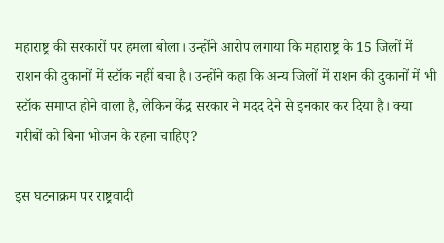महाराष्ट्र की सरकारों पर हमला बोला। उन्होंने आरोप लगाया कि महाराष्ट्र के 15 जिलों में राशन की दुकानों में स्टॉक नहीं बचा है। उन्होंने कहा क‍ि अन्य जिलों में राशन की दुकानों में भी स्टॉक समाप्त होने वाला है, लेकिन केंद्र सरकार ने मदद देने से इनकार कर दिया है। क्या गरीबों को बिना भोजन के रहना चाहिए?

इस घटनाक्रम पर राष्ट्रवादी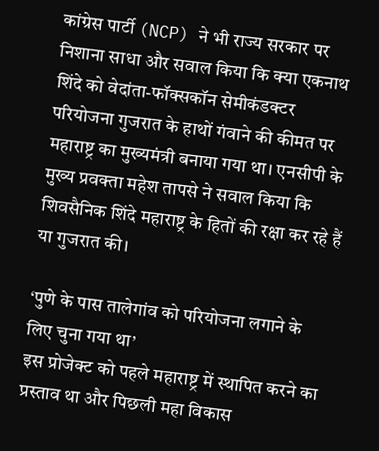कांग्रेस पार्टी (NCP) ने भी राज्य सरकार पर निशाना साधा और सवाल किया कि क्या एकनाथ शिंदे को वेदांता-फॉक्सकॉन सेमीकंडक्टर परियोजना गुजरात के हाथों गंवाने की कीमत पर महाराष्ट्र का मुख्यमंत्री बनाया गया था। एनसीपी के मुख्य प्रवक्ता महेश तापसे ने सवाल किया कि शिवसैनिक शिंदे महाराष्ट्र के हितों की रक्षा कर रहे हैं या गुजरात की।

‘पुणे के पास तालेगांव को परियोजना लगाने के लिए चुना गया था’
इस प्रोजेक्‍ट को पहले महाराष्ट्र में स्थापित करने का प्रस्ताव था और पिछली महा विकास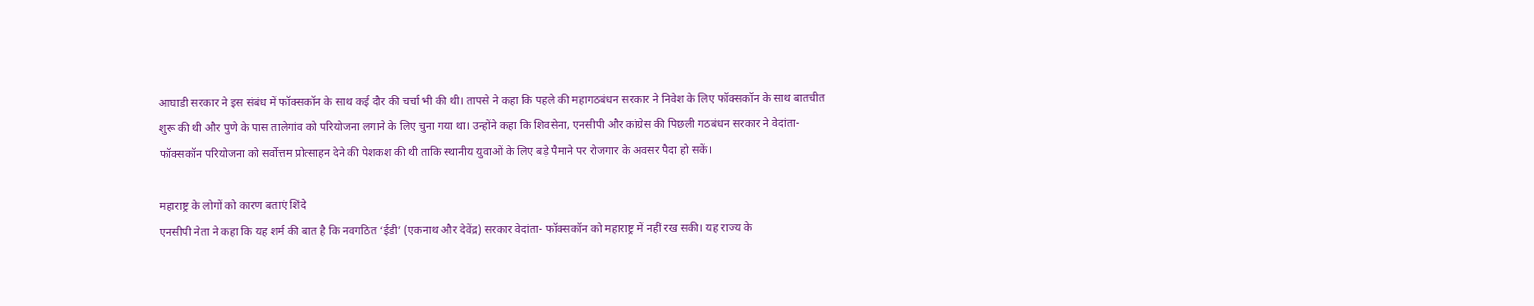आघाडी सरकार ने इस संबंध में फॉक्सकॉन के साथ कई दौर की चर्चा भी की थी। तापसे ने कहा कि पहले की महागठबंधन सरकार ने निवेश के लिए फॉक्सकॉन के साथ बातचीत शुरू की थी और पुणे के पास तालेगांव को परियोजना लगाने के लिए चुना गया था। उन्होंने कहा कि शिवसेना, एनसीपी और कांग्रेस की पिछली गठबंधन सरकार ने वेदांता-फॉक्सकॉन परियोजना को सर्वोत्तम प्रोत्साहन देने की पेशकश की थी ताकि स्थानीय युवाओं के लिए बड़े पैमाने पर रोजगार के अवसर पैदा हो सकें।

महाराष्ट्र के लोगों को कारण बताएं शिंदे
एनसीपी नेता ने कहा क‍ि यह शर्म की बात है कि नवगठित ‘ईडी’ (एकनाथ और देवेंद्र) सरकार वेदांता- फॉक्सकॉन को महाराष्ट्र में नहीं रख सकी। यह राज्य के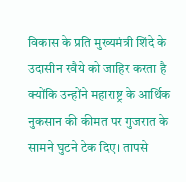विकास के प्रति मुख्यमंत्री शिंदे के उदासीन रवैये को जाहिर करता है क्योंकि उन्होंने महाराष्ट्र के आर्थिक नुकसान की कीमत पर गुजरात के सामने घुटने टेक दिए। तापसे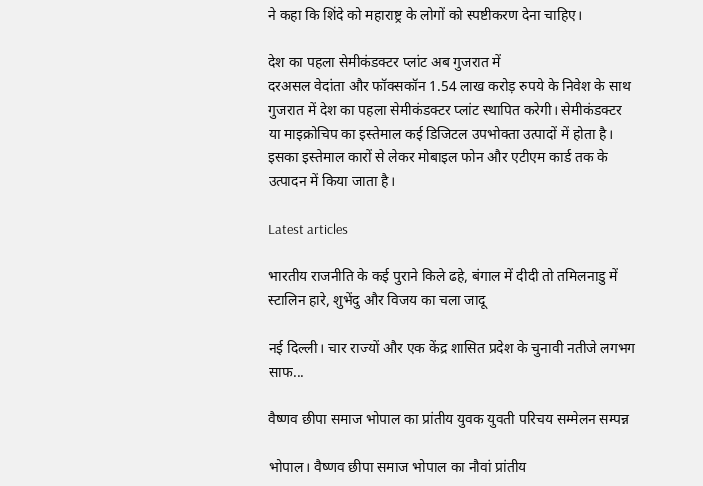ने कहा कि शिंदे को महाराष्ट्र के लोगों को स्पष्टीकरण देना चाहिए।

देश का पहला सेमीकंडक्टर प्‍लांट अब गुजरात में
दरअसल वेदांता और फॉक्सकॉन 1.54 लाख करोड़ रुपये के निवेश के साथ गुजरात में देश का पहला सेमीकंडक्टर प्‍लांट स्थापित करेगी। सेमीकंडक्टर या माइक्रोचिप का इस्तेमाल कई डिजिटल उपभोक्ता उत्पादों में होता है। इसका इस्तेमाल कारों से लेकर मोबाइल फोन और एटीएम कार्ड तक के उत्पादन में किया जाता है।

Latest articles

भारतीय राजनीति के कई पुराने किले ढहे, बंगाल में दीदी तो तमिलनाडु में स्टालिन हारे, शुभेंदु और विजय का चला जादू

नई दिल्ली। चार राज्यों और एक केंद्र शासित प्रदेश के चुनावी नतीजे लगभग साफ...

वैष्णव छीपा समाज भोपाल का प्रांतीय युवक युवती परिचय सम्मेलन सम्पन्न

भोपाल। वैष्णव छीपा समाज भोपाल का नौवां प्रांतीय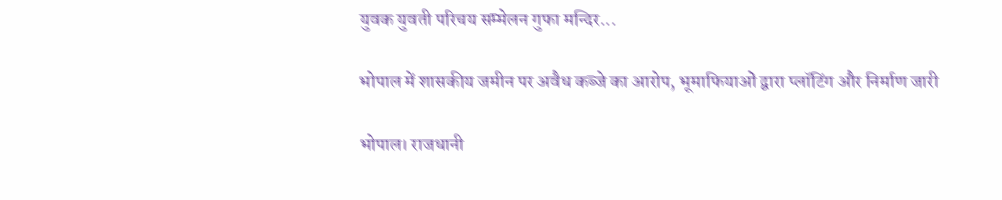युवक युवती परिचय सम्मेलन गुफा मन्दिर...

भोपाल में शासकीय जमीन पर अवैध कब्जे का आरोप, भूमाफियाओं द्वारा प्लॉटिंग और निर्माण जारी

भोपाल। राजधानी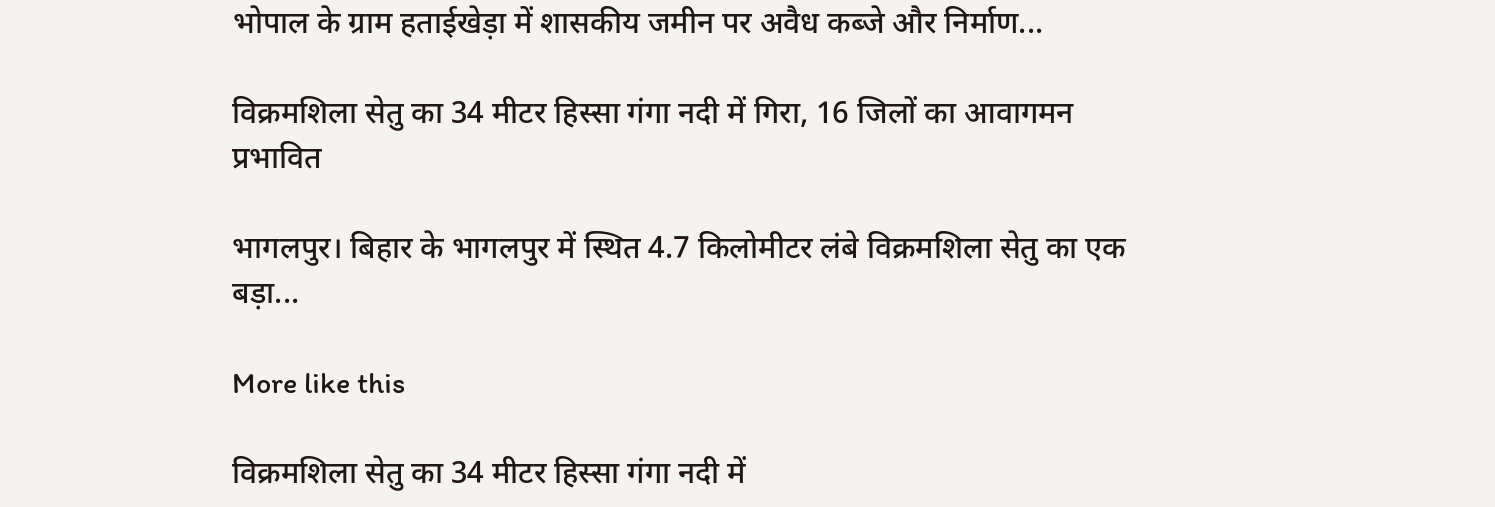भोपाल के ग्राम हताईखेड़ा में शासकीय जमीन पर अवैध कब्जे और निर्माण...

विक्रमशिला सेतु का 34 मीटर हिस्सा गंगा नदी में गिरा, 16 जिलों का आवागमन प्रभावित

भागलपुर। बिहार के भागलपुर में स्थित 4.7 किलोमीटर लंबे विक्रमशिला सेतु का एक बड़ा...

More like this

विक्रमशिला सेतु का 34 मीटर हिस्सा गंगा नदी में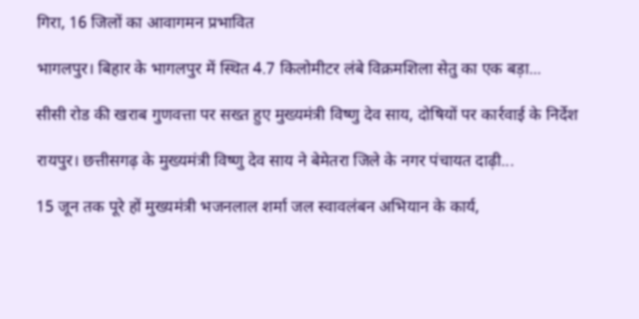गिरा, 16 जिलों का आवागमन प्रभावित

भागलपुर। बिहार के भागलपुर में स्थित 4.7 किलोमीटर लंबे विक्रमशिला सेतु का एक बड़ा...

सीसी रोड की खराब गुणवत्ता पर सख्त हुए मुख्यमंत्री विष्णु देव साय, दोषियों पर कार्रवाई के निर्देश

रायपुर। छत्तीसगढ़ के मुख्यमंत्री विष्णु देव साय ने बेमेतरा जिले के नगर पंचायत दाढ़ी...

15 जून तक पूरे हों मुख्यमंत्री भजनलाल शर्मा जल स्वावलंबन अभियान के कार्य,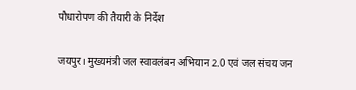पौधारोपण की तैयारी के निर्देश

जयपुर। मुख्यमंत्री जल स्वावलंबन अभियान 2.0 एवं जल संचय जन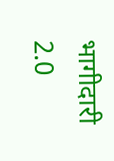भागीदारी 2.0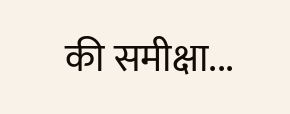की समीक्षा...